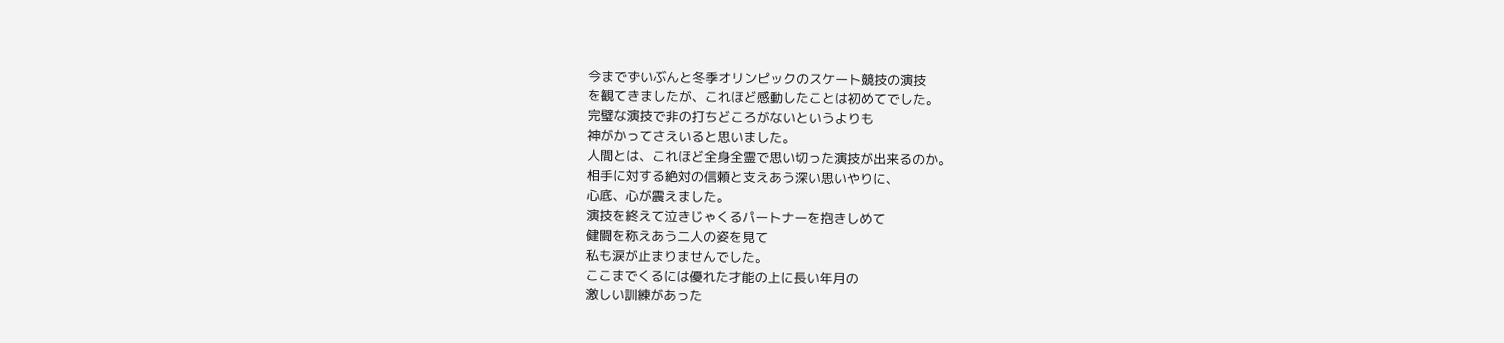今までずいぶんと冬季オリンピックのスケート競技の演技
を観てきましたが、これほど感動したことは初めてでした。
完璧な演技で非の打ちどころがないというよりも
神がかってさえいると思いました。
人間とは、これほど全身全霊で思い切った演技が出来るのか。
相手に対する絶対の信頼と支えあう深い思いやりに、
心底、心が震えました。
演技を終えて泣きじゃくるパートナーを抱きしめて
健闘を称えあう二人の姿を見て
私も涙が止まりませんでした。
ここまでくるには優れた才能の上に長い年月の
激しい訓練があった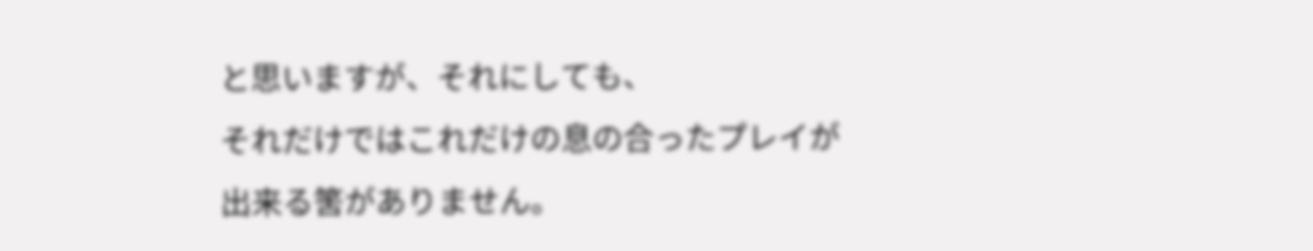と思いますが、それにしても、
それだけではこれだけの息の合ったプレイが
出来る筈がありません。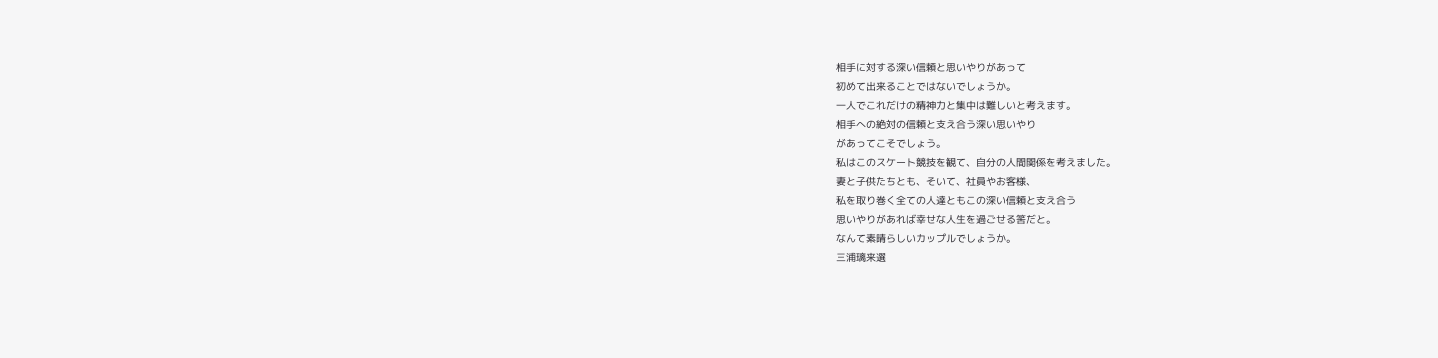相手に対する深い信頼と思いやりがあって
初めて出来ることではないでしょうか。
一人でこれだけの精神力と集中は難しいと考えます。
相手への絶対の信頼と支え合う深い思いやり
があってこそでしょう。
私はこのスケート競技を観て、自分の人間関係を考えました。
妻と子供たちとも、そいて、社員やお客様、
私を取り巻く全ての人達ともこの深い信頼と支え合う
思いやりがあれば幸せな人生を過ごせる筈だと。
なんて素晴らしいカップルでしょうか。
三浦璃来選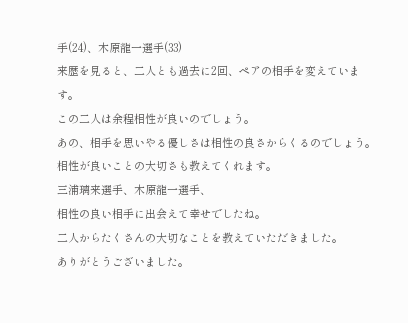手(24)、木原龍一選手(33)
来歴を見ると、二人とも過去に2回、ペアの相手を変えています。
この二人は余程相性が良いのでしょう。
あの、相手を思いやる優しさは相性の良さからくるのでしょう。
相性が良いことの大切さも教えてくれます。
三浦璃来選手、木原龍一選手、
相性の良い相手に出会えて幸せでしたね。
二人からたくさんの大切なことを教えていただきました。
ありがとうございました。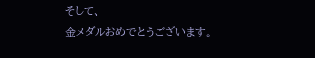そして、
金メダルおめでとうございます。